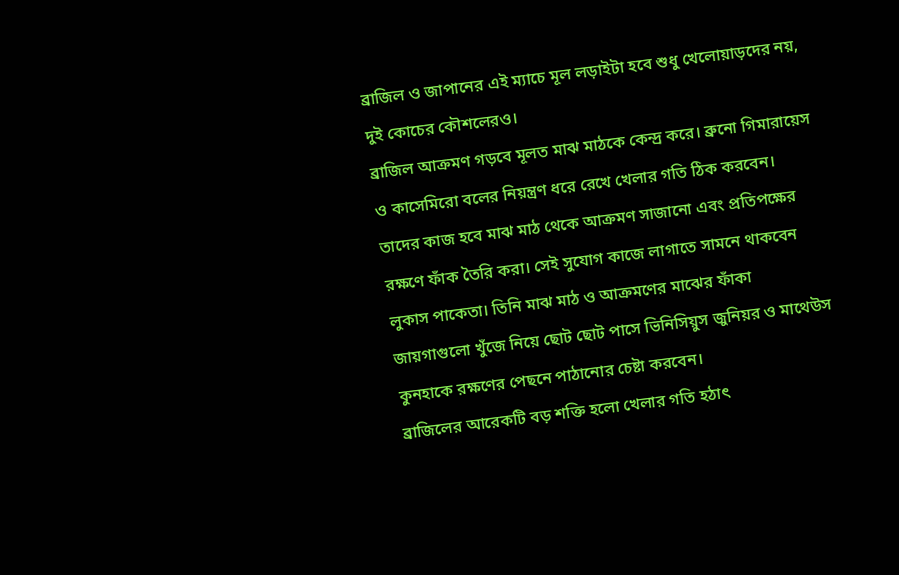ব্রাজিল ও জাপানের এই ম্যাচে মূল লড়াইটা হবে শুধু খেলোয়াড়দের নয়, দুই কোচের কৌশলেরও।
ব্রাজিল আক্রমণ গড়বে মূলত মাঝ মাঠকে কেন্দ্র করে। ব্রুনো গিমারায়েস ও কাসেমিরো বলের নিয়ন্ত্রণ ধরে রেখে খেলার গতি ঠিক করবেন। তাদের কাজ হবে মাঝ মাঠ থেকে আক্রমণ সাজানো এবং প্রতিপক্ষের রক্ষণে ফাঁক তৈরি করা। সেই সুযোগ কাজে লাগাতে সামনে থাকবেন লুকাস পাকেতা। তিনি মাঝ মাঠ ও আক্রমণের মাঝের ফাঁকা জায়গাগুলো খুঁজে নিয়ে ছোট ছোট পাসে ভিনিসিয়ুস জুনিয়র ও মাথেউস কুনহাকে রক্ষণের পেছনে পাঠানোর চেষ্টা করবেন।
ব্রাজিলের আরেকটি বড় শক্তি হলো খেলার গতি হঠাৎ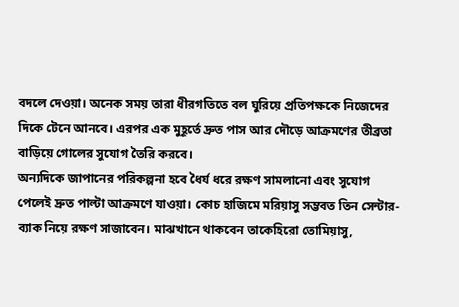বদলে দেওয়া। অনেক সময় তারা ধীরগতিতে বল ঘুরিয়ে প্রতিপক্ষকে নিজেদের দিকে টেনে আনবে। এরপর এক মুহূর্তে দ্রুত পাস আর দৌড়ে আক্রমণের তীব্রতা বাড়িয়ে গোলের সুযোগ তৈরি করবে।
অন্যদিকে জাপানের পরিকল্পনা হবে ধৈর্য ধরে রক্ষণ সামলানো এবং সুযোগ পেলেই দ্রুত পাল্টা আক্রমণে যাওয়া। কোচ হাজিমে মরিয়াসু সম্ভবত তিন সেন্টার-ব্যাক নিয়ে রক্ষণ সাজাবেন। মাঝখানে থাকবেন তাকেহিরো তোমিয়াসু,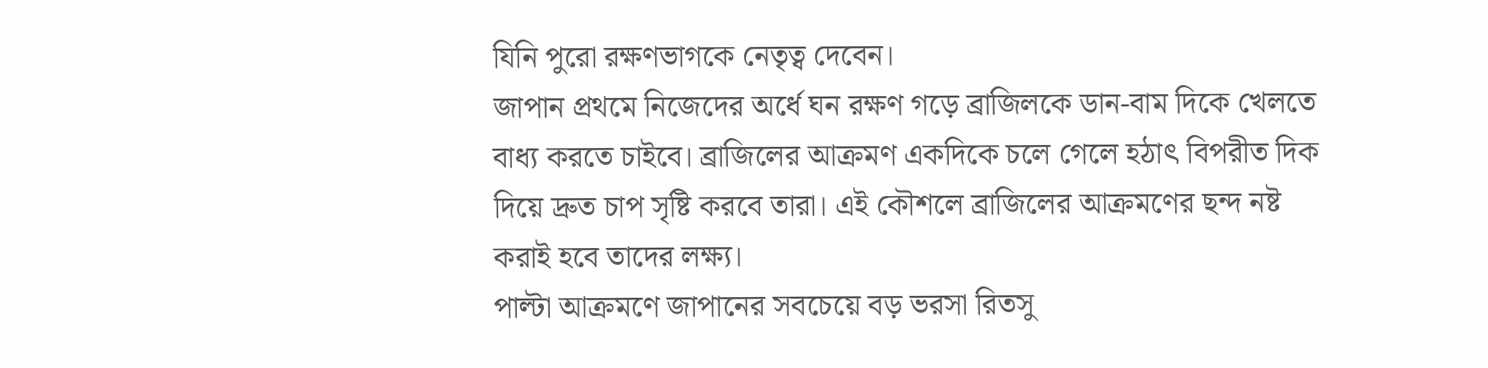যিনি পুরো রক্ষণভাগকে নেতৃত্ব দেবেন।
জাপান প্রথমে নিজেদের অর্ধে ঘন রক্ষণ গড়ে ব্রাজিলকে ডান-বাম দিকে খেলতে বাধ্য করতে চাইবে। ব্রাজিলের আক্রমণ একদিকে চলে গেলে হঠাৎ বিপরীত দিক দিয়ে দ্রুত চাপ সৃষ্টি করবে তারা। এই কৌশলে ব্রাজিলের আক্রমণের ছন্দ নষ্ট করাই হবে তাদের লক্ষ্য।
পাল্টা আক্রমণে জাপানের সবচেয়ে বড় ভরসা রিতসু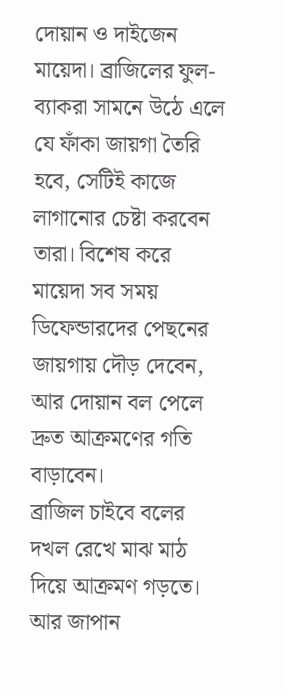দোয়ান ও দাইজেন মায়েদা। ব্রাজিলের ফুল-ব্যাকরা সামনে উঠে এলে যে ফাঁকা জায়গা তৈরি হবে, সেটিই কাজে লাগানোর চেষ্টা করবেন তারা। বিশেষ করে মায়েদা সব সময় ডিফেন্ডারদের পেছনের জায়গায় দৌড় দেবেন, আর দোয়ান বল পেলে দ্রুত আক্রমণের গতি বাড়াবেন।
ব্রাজিল চাইবে বলের দখল রেখে মাঝ মাঠ দিয়ে আক্রমণ গড়তে। আর জাপান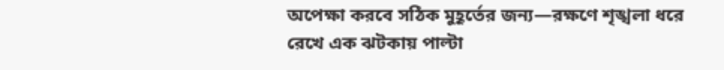অপেক্ষা করবে সঠিক মুহূর্তের জন্য—রক্ষণে শৃঙ্খলা ধরে রেখে এক ঝটকায় পাল্টা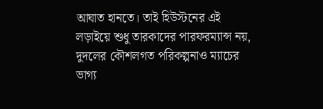আঘাত হানতে। তাই হিউস্টনের এই লড়াইয়ে শুধু তারকাদের পারফরম্যান্স নয়, দুদলের কৌশলগত পরিকল্পনাও ম্যাচের ভাগ্য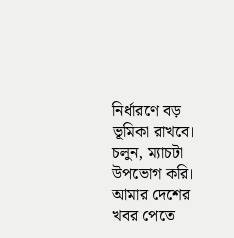নির্ধারণে বড় ভূমিকা রাখবে।
চলুন, ম্যাচটা উপভোগ করি।
আমার দেশের খবর পেতে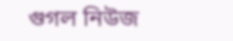গুগল নিউজ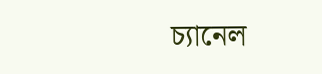চ্যানেল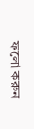ফলো করুন